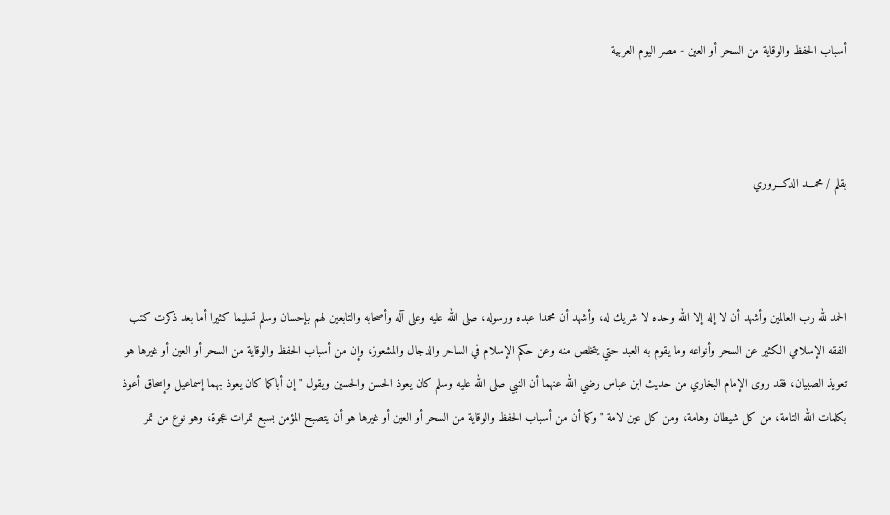أسباب الحفظ والوقاية من السحر أو العين - مصر اليوم العربية



بقلم / محمـــد الدكـــروري



الحمد لله رب العالمين وأشهد أن لا إله إلا الله وحده لا شريك له، وأشهد أن محمدا عبده ورسوله، صلى الله عليه وعلى آله وأصحابه والتابعين لهم بإحسان وسلم تسليما كثيرا أما بعد ذكرت كتب الفقه الإسلامي الكثير عن السحر وأنواعه وما يقوم به العبد حتي يتخلص منه وعن حكم الإسلام في الساحر والدجال والمشعوز، وإن من أسباب الحفظ والوقاية من السحر أو العين أو غيرها هو تعويذ الصبيان، فقد روى الإمام البخاري من حديث ابن عباس رضي الله عنهما أن النبي صلى الله عليه وسلم كان يعوذ الحسن والحسين ويقول " إن أباكما كان يعوذ بهما إسماعيل وإسحاق أعوذ بكلمات الله التامة، من كل شيطان وهامة، ومن كل عين لامة " وكما أن من أسباب الحفظ والوقاية من السحر أو العين أو غيرها هو أن يتصبح المؤمن بسبع تمرات عجوة، وهو نوع من تمر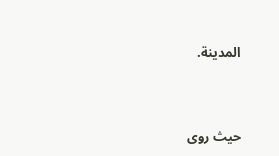المدينة.



حيث روى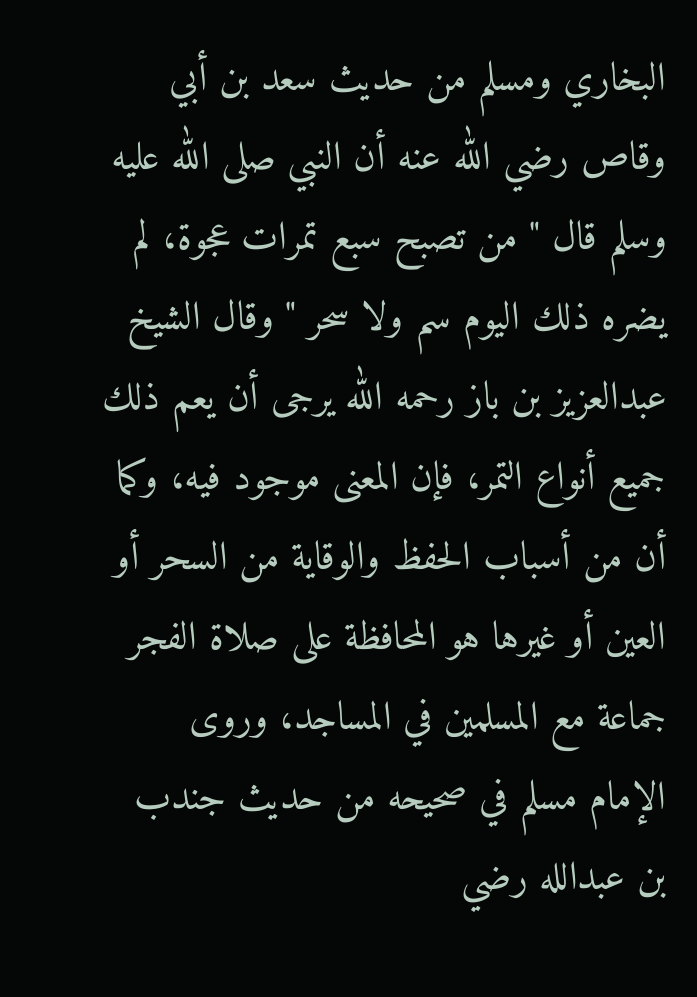البخاري ومسلم من حديث سعد بن أبي وقاص رضي الله عنه أن النبي صلى الله عليه وسلم قال " من تصبح سبع تمرات عجوة، لم يضره ذلك اليوم سم ولا سحر " وقال الشيخ عبدالعزيز بن باز رحمه الله يرجى أن يعم ذلك جميع أنواع التمر، فإن المعنى موجود فيه، وكما أن من أسباب الحفظ والوقاية من السحر أو العين أو غيرها هو المحافظة على صلاة الفجر جماعة مع المسلمين في المساجد، وروى الإمام مسلم في صحيحه من حديث جندب بن عبدالله رضي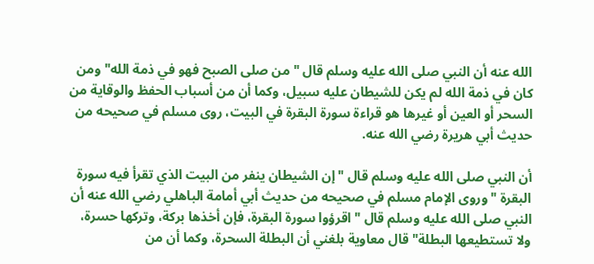الله عنه أن النبي صلى الله عليه وسلم قال " من صلى الصبح فهو في ذمة الله" ومن كان في ذمة الله لم يكن للشيطان عليه سبيل، وكما أن من أسباب الحفظ والوقاية من السحر أو العين أو غيرها هو قراءة سورة البقرة في البيت، روى مسلم في صحيحه من حديث أبي هريرة رضي الله عنه.

أن النبي صلى الله عليه وسلم قال " إن الشيطان ينفر من البيت الذي تقرأ فيه سورة البقرة " وروى الإمام مسلم في صحيحه من حديث أبي أمامة الباهلي رضي الله عنه أن النبي صلى الله عليه وسلم قال " اقرؤوا سورة البقرة، فإن أخذها بركة، وتركها حسرة، ولا تستطيعها البطلة" قال معاوية بلغني أن البطلة السحرة، وكما أن من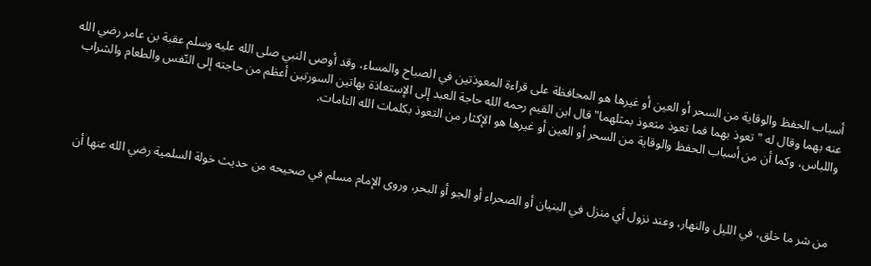أسباب الحفظ والوقاية من السحر أو العين أو غيرها هو المحافظة على قراءة المعوذتين في الصباح والمساء، وقد أوصى النبي صلى الله عليه وسلم عقبة بن عامر رضي الله عنه بهما وقال له " تعوذ بهما فما تعوذ متعوذ بمثلهما" قال ابن القيم رحمه الله حاجة العبد إلى الإستعاذة بهاتين السورتين أعظم من حاجته إلى النّفس والطعام والشراب واللباس، وكما أن من أسباب الحفظ والوقاية من السحر أو العين أو غيرها هو الإكثار من التعوذ بكلمات الله التامات.



من شر ما خلق، في الليل والنهار، وعند نزول أي منزل في البنيان أو الصحراء أو الجو أو البحر، وروى الإمام مسلم في صحيحه من حديث خولة السلمية رضي الله عنها أن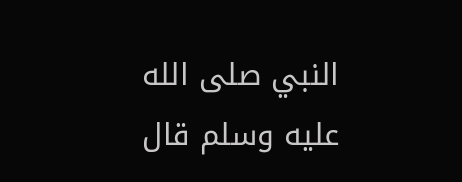النبي صلى الله عليه وسلم قال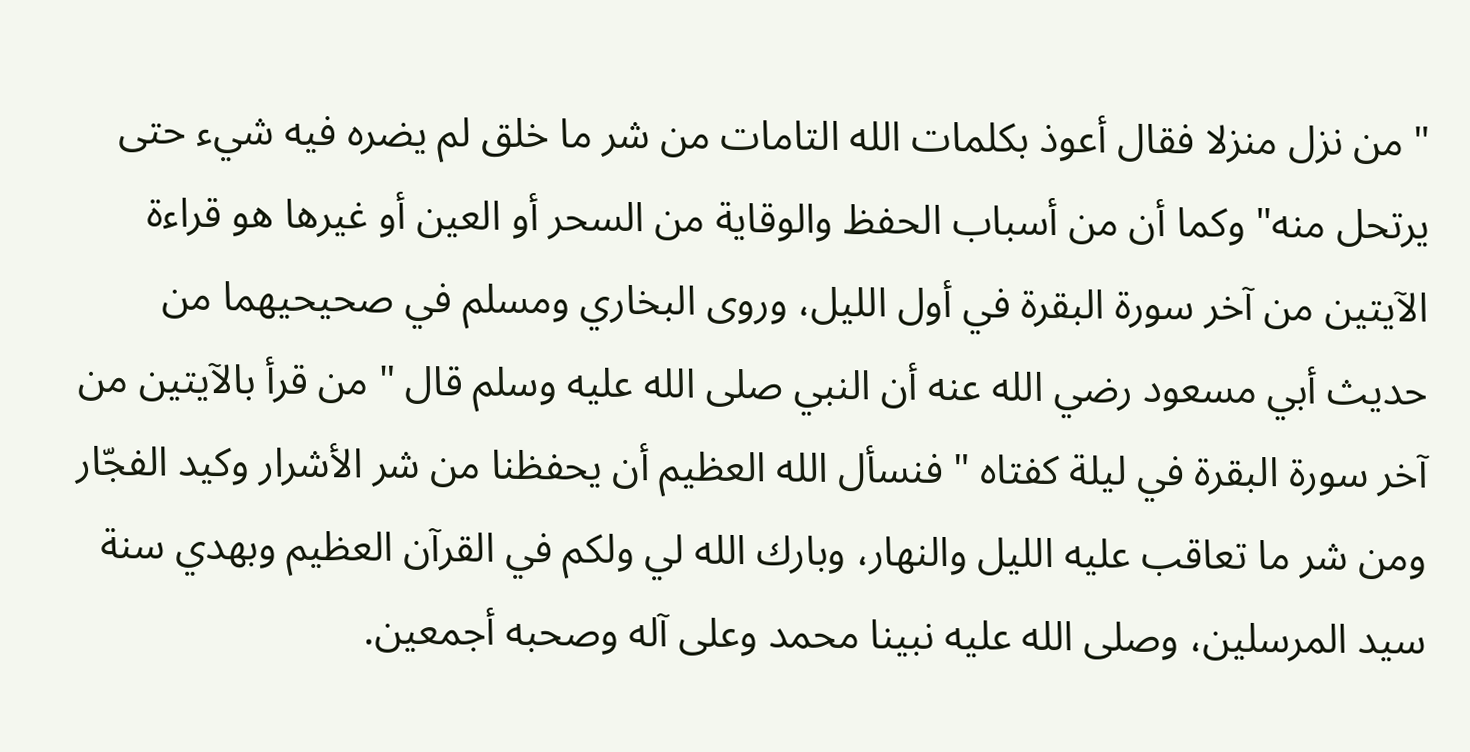" من نزل منزلا فقال أعوذ بكلمات الله التامات من شر ما خلق لم يضره فيه شيء حتى يرتحل منه" وكما أن من أسباب الحفظ والوقاية من السحر أو العين أو غيرها هو قراءة الآيتين من آخر سورة البقرة في أول الليل، وروى البخاري ومسلم في صحيحيهما من حديث أبي مسعود رضي الله عنه أن النبي صلى الله عليه وسلم قال " من قرأ بالآيتين من آخر سورة البقرة في ليلة كفتاه " فنسأل الله العظيم أن يحفظنا من شر الأشرار وكيد الفجّار ومن شر ما تعاقب عليه الليل والنهار، وبارك الله لي ولكم في القرآن العظيم وبهدي سنة سيد المرسلين، وصلى الله عليه نبينا محمد وعلى آله وصحبه أجمعين.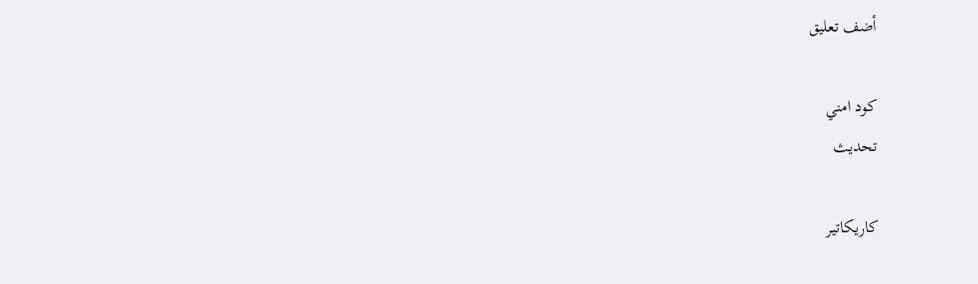أضف تعليق

كود امني
تحديث

كاريكاتير